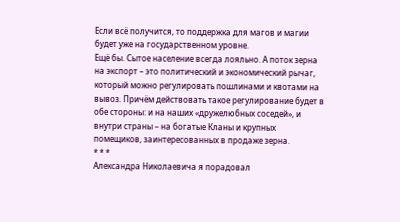Если всё получится, то поддержка для магов и магии будет уже на государственном уровне.
Ещё бы. Сытое население всегда лояльно. А поток зерна на экспорт – это политический и экономический рычаг, который можно регулировать пошлинами и квотами на вывоз. Причём действовать такое регулирование будет в обе стороны: и на наших «дружелюбных соседей», и внутри страны – на богатые Кланы и крупных помещиков, заинтересованных в продаже зерна.
* * *
Александра Николаевича я порадовал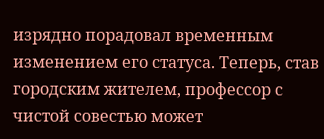изрядно порадовал временным изменением его статуса. Теперь, став городским жителем, профессор с чистой совестью может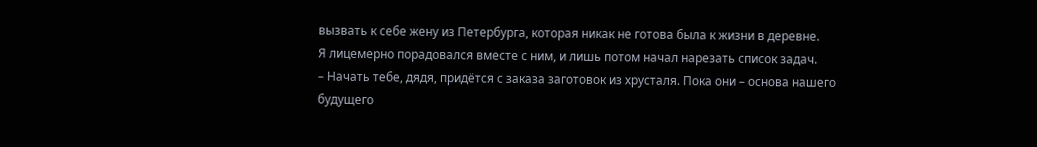вызвать к себе жену из Петербурга, которая никак не готова была к жизни в деревне.
Я лицемерно порадовался вместе с ним, и лишь потом начал нарезать список задач.
– Начать тебе, дядя, придётся с заказа заготовок из хрусталя. Пока они – основа нашего будущего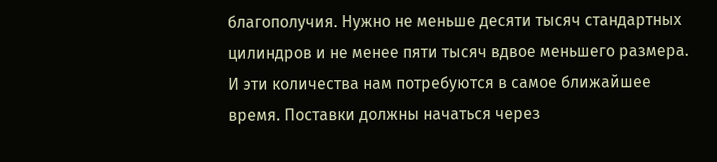благополучия. Нужно не меньше десяти тысяч стандартных цилиндров и не менее пяти тысяч вдвое меньшего размера. И эти количества нам потребуются в самое ближайшее время. Поставки должны начаться через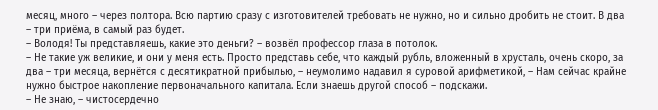месяц, много – через полтора. Всю партию сразу с изготовителей требовать не нужно, но и сильно дробить не стоит. В два – три приёма, в самый раз будет.
– Володя! Ты представляешь, какие это деньги? – возвёл профессор глаза в потолок.
– Не такие уж великие, и они у меня есть. Просто представь себе, что каждый рубль, вложенный в хрусталь, очень скоро, за два – три месяца, вернётся с десятикратной прибылью, – неумолимо надавил я суровой арифметикой, – Нам сейчас крайне нужно быстрое накопление первоначального капитала. Если знаешь другой способ – подскажи.
– Не знаю, – чистосердечно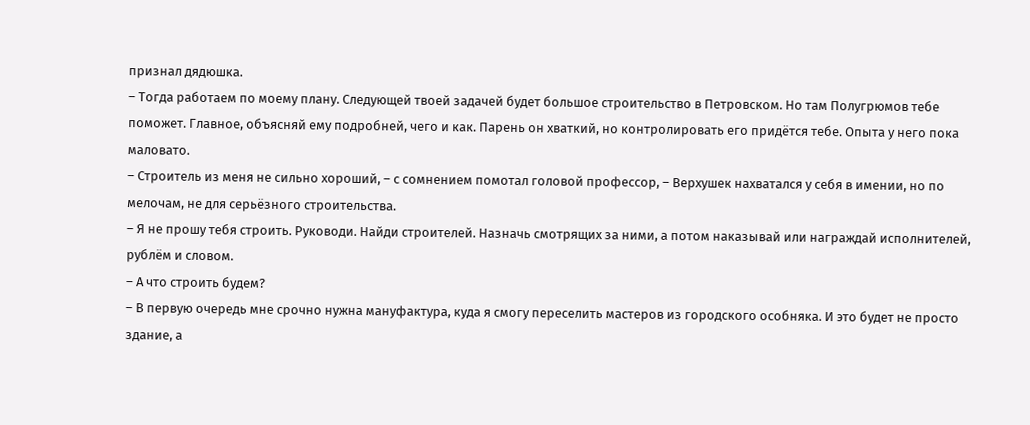признал дядюшка.
– Тогда работаем по моему плану. Следующей твоей задачей будет большое строительство в Петровском. Но там Полугрюмов тебе поможет. Главное, объясняй ему подробней, чего и как. Парень он хваткий, но контролировать его придётся тебе. Опыта у него пока маловато.
– Строитель из меня не сильно хороший, – с сомнением помотал головой профессор, – Верхушек нахватался у себя в имении, но по мелочам, не для серьёзного строительства.
– Я не прошу тебя строить. Руководи. Найди строителей. Назначь смотрящих за ними, а потом наказывай или награждай исполнителей, рублём и словом.
– А что строить будем?
– В первую очередь мне срочно нужна мануфактура, куда я смогу переселить мастеров из городского особняка. И это будет не просто здание, а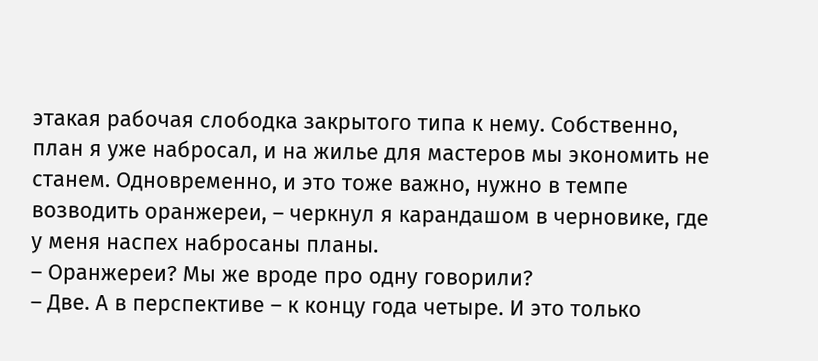этакая рабочая слободка закрытого типа к нему. Собственно, план я уже набросал, и на жилье для мастеров мы экономить не станем. Одновременно, и это тоже важно, нужно в темпе возводить оранжереи, – черкнул я карандашом в черновике, где у меня наспех набросаны планы.
– Оранжереи? Мы же вроде про одну говорили?
– Две. А в перспективе – к концу года четыре. И это только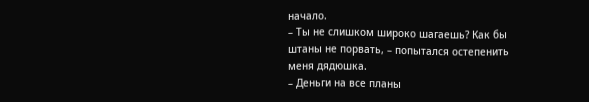начало.
– Ты не слишком широко шагаешь? Как бы штаны не порвать, – попытался остепенить меня дядюшка.
– Деньги на все планы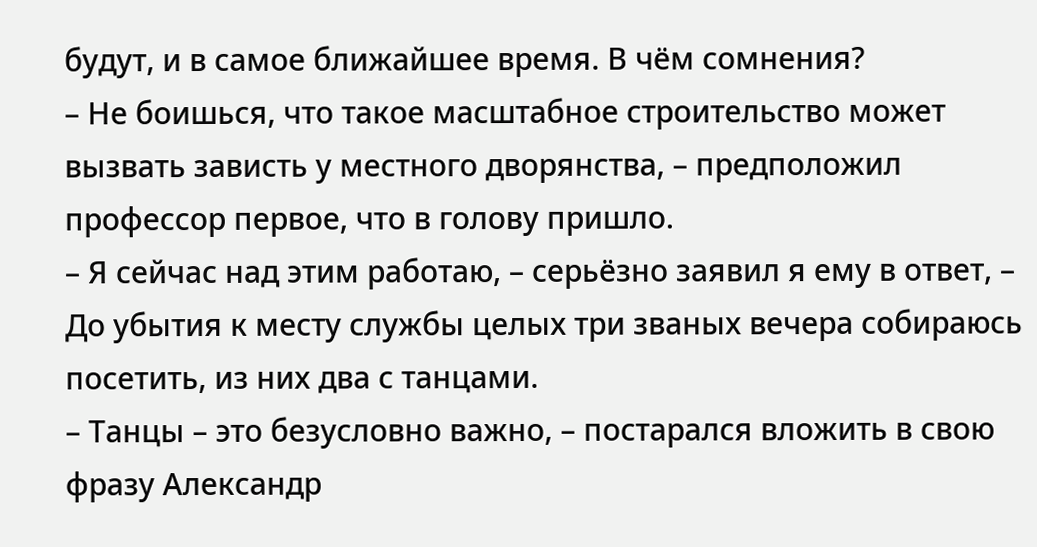будут, и в самое ближайшее время. В чём сомнения?
– Не боишься, что такое масштабное строительство может вызвать зависть у местного дворянства, – предположил профессор первое, что в голову пришло.
– Я сейчас над этим работаю, – серьёзно заявил я ему в ответ, – До убытия к месту службы целых три званых вечера собираюсь посетить, из них два с танцами.
– Танцы – это безусловно важно, – постарался вложить в свою фразу Александр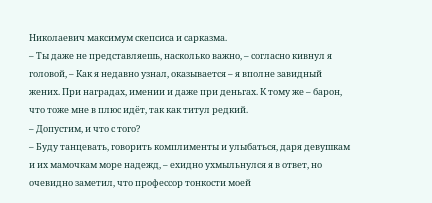Николаевич максимум скепсиса и сарказма.
– Ты даже не представляешь, насколько важно, – согласно кивнул я головой, – Как я недавно узнал, оказывается – я вполне завидный жених. При наградах, имении и даже при деньгах. К тому же – барон, что тоже мне в плюс идёт, так как титул редкий.
– Допустим, и что с того?
– Буду танцевать, говорить комплименты и улыбаться, даря девушкам и их мамочкам море надежд, – ехидно ухмыльнулся я в ответ, но очевидно заметил, что профессор тонкости моей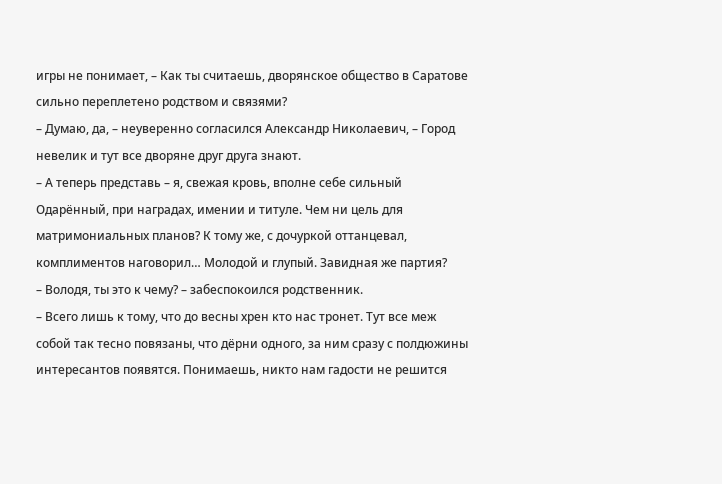игры не понимает, – Как ты считаешь, дворянское общество в Саратове сильно переплетено родством и связями?
– Думаю, да, – неуверенно согласился Александр Николаевич, – Город невелик и тут все дворяне друг друга знают.
– А теперь представь – я, свежая кровь, вполне себе сильный Одарённый, при наградах, имении и титуле. Чем ни цель для матримониальных планов? К тому же, с дочуркой оттанцевал, комплиментов наговорил… Молодой и глупый. Завидная же партия?
– Володя, ты это к чему? – забеспокоился родственник.
– Всего лишь к тому, что до весны хрен кто нас тронет. Тут все меж собой так тесно повязаны, что дёрни одного, за ним сразу с полдюжины интересантов появятся. Понимаешь, никто нам гадости не решится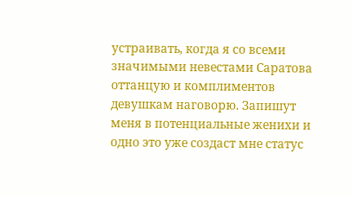устраивать, когда я со всеми значимыми невестами Саратова оттанцую и комплиментов девушкам наговорю. Запишут меня в потенциальные женихи и одно это уже создаст мне статус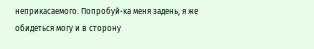неприкасаемого. Попробуй‑ка меня задень, я же обидеться могу и в сторону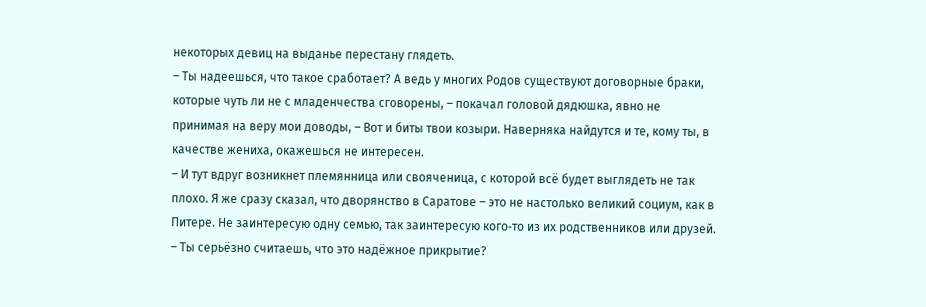некоторых девиц на выданье перестану глядеть.
– Ты надеешься, что такое сработает? А ведь у многих Родов существуют договорные браки, которые чуть ли не с младенчества сговорены, – покачал головой дядюшка, явно не принимая на веру мои доводы, – Вот и биты твои козыри. Наверняка найдутся и те, кому ты, в качестве жениха, окажешься не интересен.
– И тут вдруг возникнет племянница или свояченица, с которой всё будет выглядеть не так плохо. Я же сразу сказал, что дворянство в Саратове – это не настолько великий социум, как в Питере. Не заинтересую одну семью, так заинтересую кого‑то из их родственников или друзей.
– Ты серьёзно считаешь, что это надёжное прикрытие?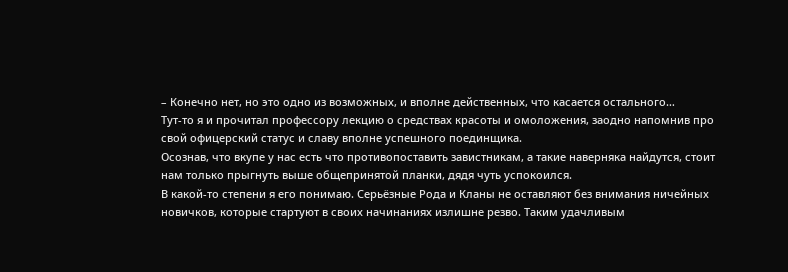– Конечно нет, но это одно из возможных, и вполне действенных, что касается остального…
Тут‑то я и прочитал профессору лекцию о средствах красоты и омоложения, заодно напомнив про свой офицерский статус и славу вполне успешного поединщика.
Осознав, что вкупе у нас есть что противопоставить завистникам, а такие наверняка найдутся, стоит нам только прыгнуть выше общепринятой планки, дядя чуть успокоился.
В какой‑то степени я его понимаю. Серьёзные Рода и Кланы не оставляют без внимания ничейных новичков, которые стартуют в своих начинаниях излишне резво. Таким удачливым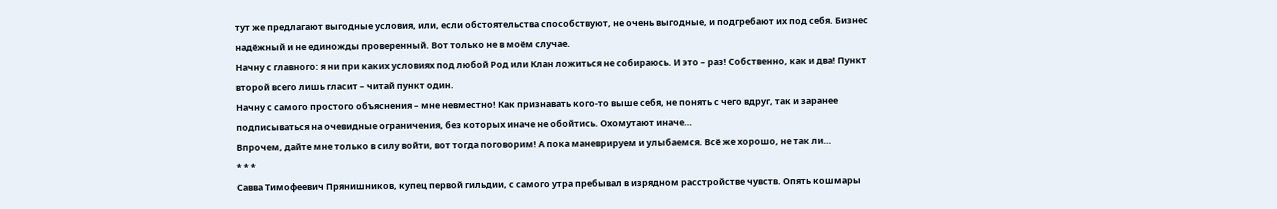тут же предлагают выгодные условия, или, если обстоятельства способствуют, не очень выгодные, и подгребают их под себя. Бизнес надёжный и не единожды проверенный. Вот только не в моём случае.
Начну с главного: я ни при каких условиях под любой Род или Клан ложиться не собираюсь. И это – раз! Собственно, как и два! Пункт второй всего лишь гласит – читай пункт один.
Начну с самого простого объяснения – мне невместно! Как признавать кого‑то выше себя, не понять с чего вдруг, так и заранее подписываться на очевидные ограничения, без которых иначе не обойтись. Охомутают иначе…
Впрочем, дайте мне только в силу войти, вот тогда поговорим! А пока маневрируем и улыбаемся. Всё же хорошо, не так ли…
* * *
Савва Тимофеевич Прянишников, купец первой гильдии, с самого утра пребывал в изрядном расстройстве чувств. Опять кошмары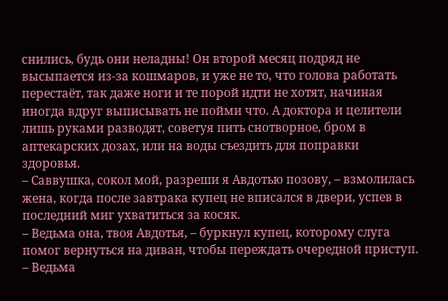снились, будь они неладны! Он второй месяц подряд не высыпается из‑за кошмаров, и уже не то, что голова работать перестаёт, так даже ноги и те порой идти не хотят, начиная иногда вдруг выписывать не пойми что. А доктора и целители лишь руками разводят, советуя пить снотворное, бром в аптекарских дозах, или на воды съездить для поправки здоровья.
– Саввушка, сокол мой, разреши я Авдотью позову, – взмолилась жена, когда после завтрака купец не вписался в двери, успев в последний миг ухватиться за косяк.
– Ведьма она, твоя Авдотья, – буркнул купец, которому слуга помог вернуться на диван, чтобы переждать очередной приступ.
– Ведьма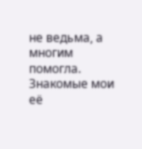не ведьма, а многим помогла. Знакомые мои её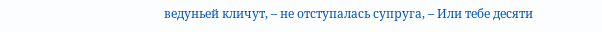ведуньей кличут, – не отступалась супруга, – Или тебе десяти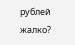рублей жалко?